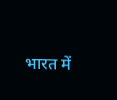भारत में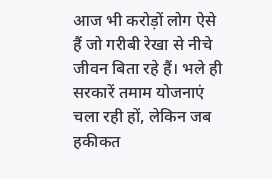आज भी करोड़ों लोग ऐसे हैं जो गरीबी रेखा से नीचे जीवन बिता रहे हैं। भले ही सरकारें तमाम योजनाएं चला रही हों, लेकिन जब हकीकत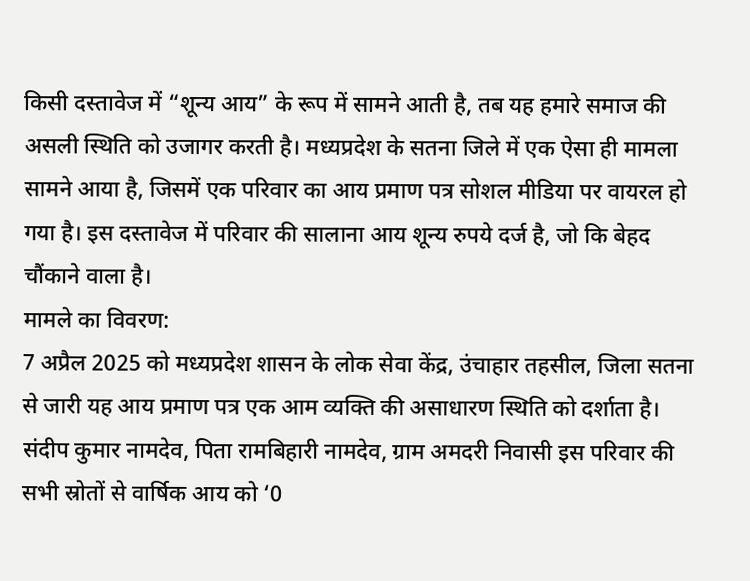किसी दस्तावेज में “शून्य आय” के रूप में सामने आती है, तब यह हमारे समाज की असली स्थिति को उजागर करती है। मध्यप्रदेश के सतना जिले में एक ऐसा ही मामला सामने आया है, जिसमें एक परिवार का आय प्रमाण पत्र सोशल मीडिया पर वायरल हो गया है। इस दस्तावेज में परिवार की सालाना आय शून्य रुपये दर्ज है, जो कि बेहद चौंकाने वाला है।
मामले का विवरण:
7 अप्रैल 2025 को मध्यप्रदेश शासन के लोक सेवा केंद्र, उंचाहार तहसील, जिला सतना से जारी यह आय प्रमाण पत्र एक आम व्यक्ति की असाधारण स्थिति को दर्शाता है। संदीप कुमार नामदेव, पिता रामबिहारी नामदेव, ग्राम अमदरी निवासी इस परिवार की सभी स्रोतों से वार्षिक आय को ‘0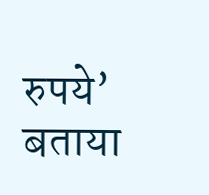रुपये’ बताया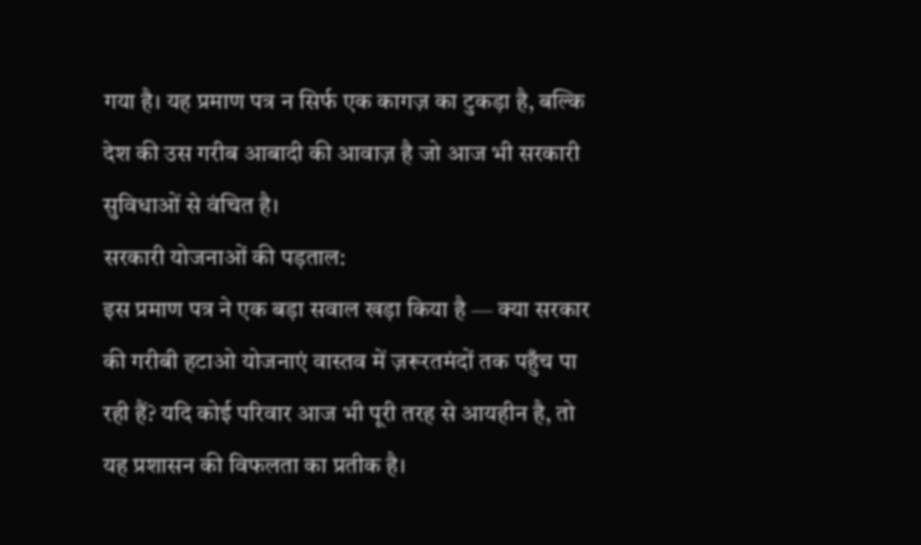गया है। यह प्रमाण पत्र न सिर्फ एक कागज़ का टुकड़ा है, बल्कि देश की उस गरीब आबादी की आवाज़ है जो आज भी सरकारी सुविधाओं से वंचित है।
सरकारी योजनाओं की पड़ताल:
इस प्रमाण पत्र ने एक बड़ा सवाल खड़ा किया है — क्या सरकार की गरीबी हटाओ योजनाएं वास्तव में ज़रूरतमंदों तक पहुँच पा रही हैं? यदि कोई परिवार आज भी पूरी तरह से आयहीन है, तो यह प्रशासन की विफलता का प्रतीक है।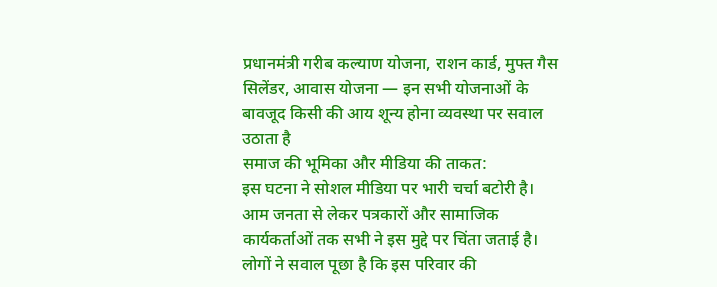प्रधानमंत्री गरीब कल्याण योजना, राशन कार्ड, मुफ्त गैस सिलेंडर, आवास योजना — इन सभी योजनाओं के बावजूद किसी की आय शून्य होना व्यवस्था पर सवाल उठाता है
समाज की भूमिका और मीडिया की ताकत:
इस घटना ने सोशल मीडिया पर भारी चर्चा बटोरी है। आम जनता से लेकर पत्रकारों और सामाजिक कार्यकर्ताओं तक सभी ने इस मुद्दे पर चिंता जताई है। लोगों ने सवाल पूछा है कि इस परिवार की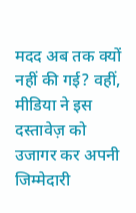मदद अब तक क्यों नहीं की गई? वहीं, मीडिया ने इस दस्तावेज़ को उजागर कर अपनी जिम्मेदारी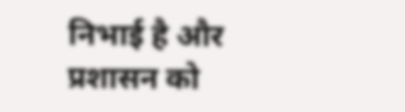निभाई है और प्रशासन को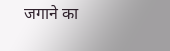जगाने का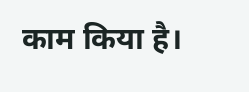काम किया है।